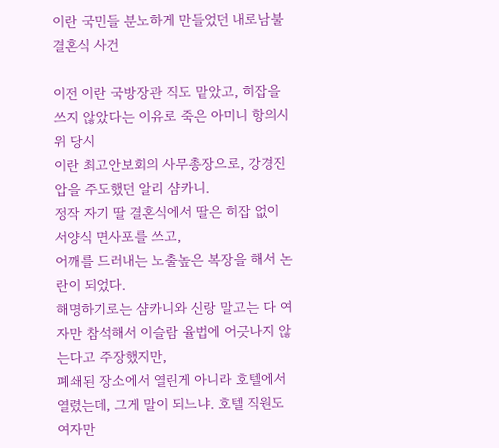이란 국민들 분노하게 만들었던 내로남불 결혼식 사건

이전 이란 국방장관 직도 맡았고, 히잡을 쓰지 않았다는 이유로 죽은 아미니 항의시위 당시
이란 최고안보회의 사무총장으로, 강경진압을 주도했던 알리 샴카니.
정작 자기 딸 결혼식에서 딸은 히잡 없이 서양식 면사포를 쓰고,
어깨를 드러내는 노출높은 복장을 해서 논란이 되었다.
해명하기로는 샴카니와 신랑 말고는 다 여자만 참석해서 이슬람 율법에 어긋나지 않는다고 주장했지만,
폐쇄된 장소에서 열린게 아니라 호텔에서 열렸는데, 그게 말이 되느냐. 호텔 직원도 여자만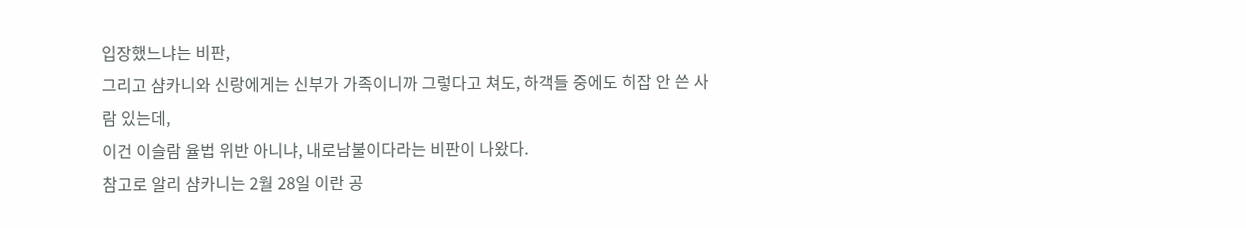입장했느냐는 비판,
그리고 샴카니와 신랑에게는 신부가 가족이니까 그렇다고 쳐도, 하객들 중에도 히잡 안 쓴 사람 있는데,
이건 이슬람 율법 위반 아니냐, 내로남불이다라는 비판이 나왔다.
참고로 알리 샴카니는 2월 28일 이란 공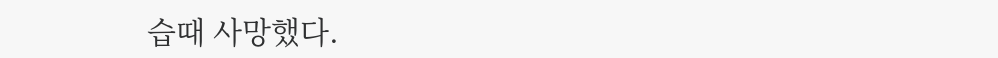습때 사망했다.